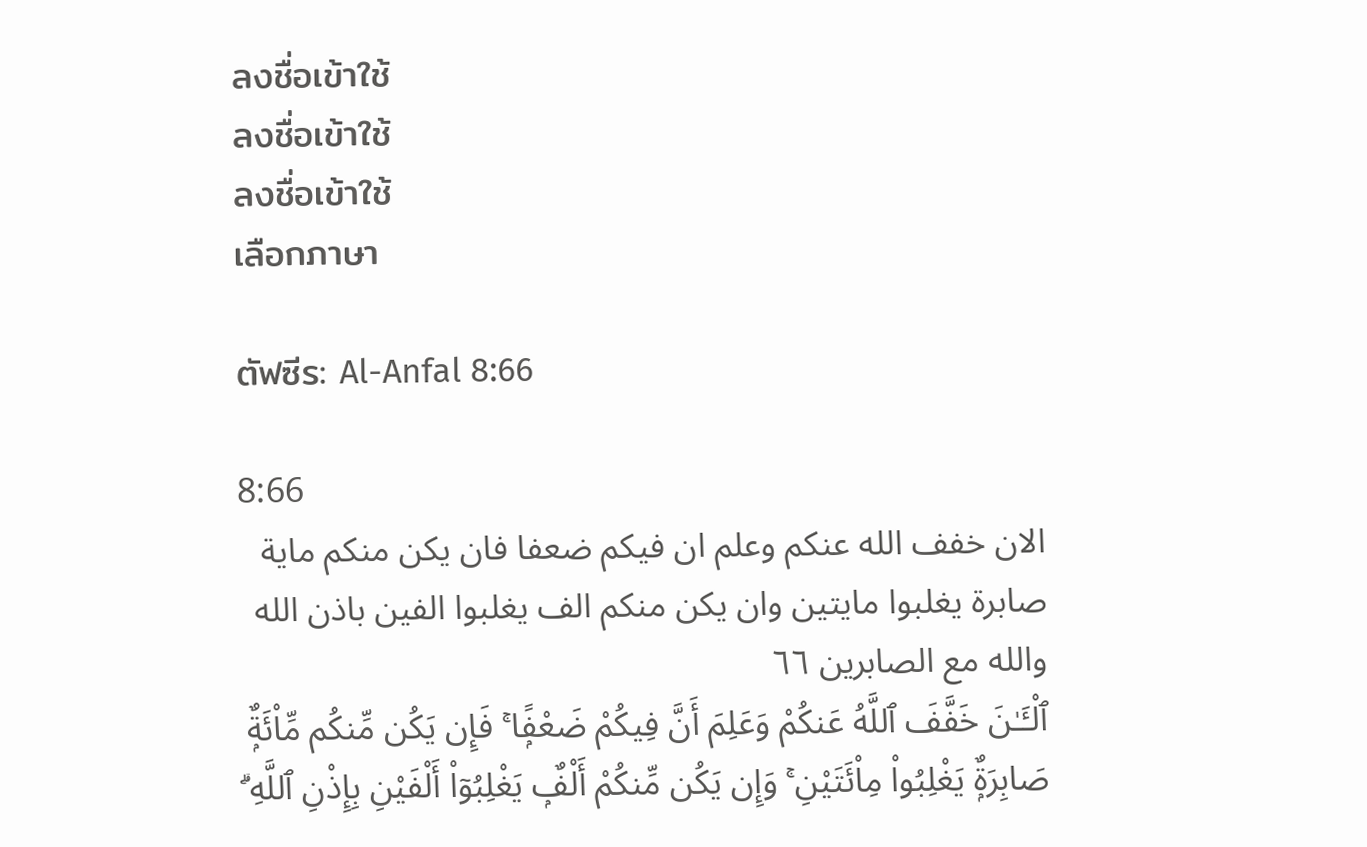ลงชื่อเข้าใช้
ลงชื่อเข้าใช้
ลงชื่อเข้าใช้
เลือกภาษา

ตัฟซีร: Al-Anfal 8:66

8:66
الان خفف الله عنكم وعلم ان فيكم ضعفا فان يكن منكم ماية صابرة يغلبوا مايتين وان يكن منكم الف يغلبوا الفين باذن الله والله مع الصابرين ٦٦
ٱلْـَٔـٰنَ خَفَّفَ ٱللَّهُ عَنكُمْ وَعَلِمَ أَنَّ فِيكُمْ ضَعْفًۭا ۚ فَإِن يَكُن مِّنكُم مِّا۟ئَةٌۭ صَابِرَةٌۭ يَغْلِبُوا۟ مِا۟ئَتَيْنِ ۚ وَإِن يَكُن مِّنكُمْ أَلْفٌۭ يَغْلِبُوٓا۟ أَلْفَيْنِ بِإِذْنِ ٱللَّهِ ۗ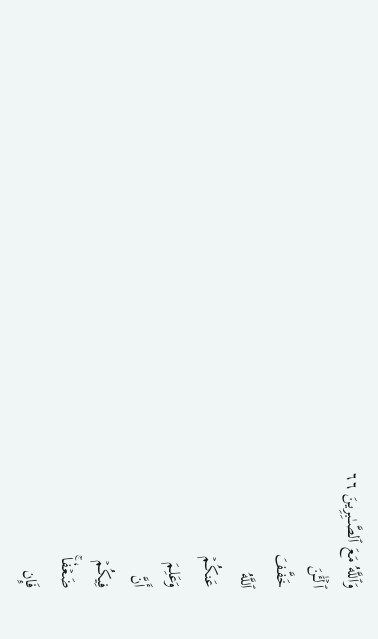وَٱللَّهُ مَعَ ٱلصَّـٰبِرِينَ ٦٦
ٱلۡـَٰٔنَ
خَفَّفَ
ٱللَّهُ
عَنكُمۡ
وَعَلِمَ
أَنَّ
فِيكُمۡ
ضَعۡفٗاۚ
فَإِن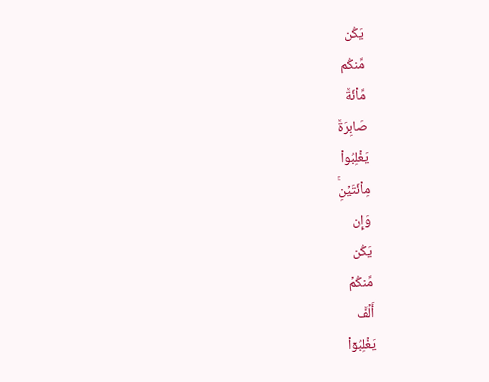يَكُن
مِّنكُم
مِّاْئَةٞ
صَابِرَةٞ
يَغۡلِبُواْ
مِاْئَتَيۡنِۚ
وَإِن
يَكُن
مِّنكُمۡ
أَلۡفٞ
يَغۡلِبُوٓاْ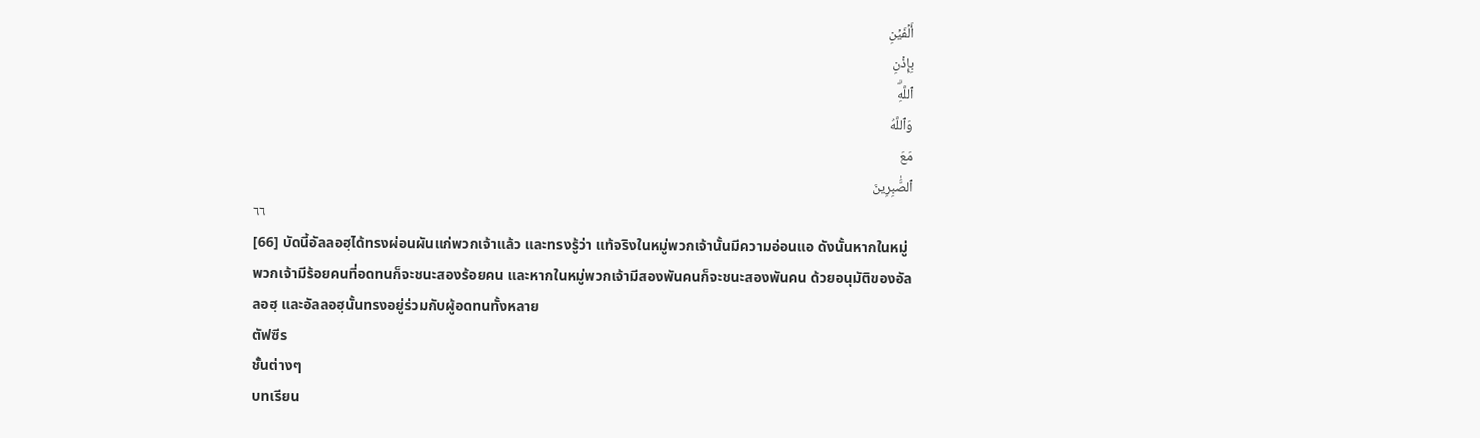أَلۡفَيۡنِ
بِإِذۡنِ
ٱللَّهِۗ
وَٱللَّهُ
مَعَ
ٱلصَّٰبِرِينَ
٦٦
[66] บัดนี้อัลลอฮฺได้ทรงผ่อนผันแก่พวกเจ้าแล้ว และทรงรู้ว่า แท้จริงในหมู่พวกเจ้านั้นมีความอ่อนแอ ดังนั้นหากในหมู่พวกเจ้ามีร้อยคนที่อดทนก็จะชนะสองร้อยคน และหากในหมู่พวกเจ้ามีสองพันคนก็จะชนะสองพันคน ด้วยอนุมัติของอัลลอฮฺ และอัลลอฮฺนั้นทรงอยู่ร่วมกับผู้อดทนทั้งหลาย
ตัฟซีร
ชั้นต่างๆ
บทเรียน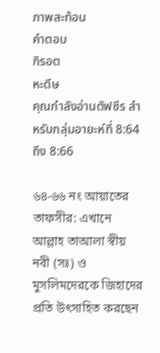ภาพสะท้อน
คำตอบ
กิรอต
หะดีษ
คุณกำลังอ่านตัฟซีร สำหรับกลุ่มอายะห์ที่ 8:64 ถึง 8:66

৬৪-৬৬ নং আয়াতের তাফসীর: এখানে আল্লাহ তাআলা স্বীয় নবী (সঃ) ও মুসলিমদেরকে জিহাদের প্রতি উৎসাহিত করছেন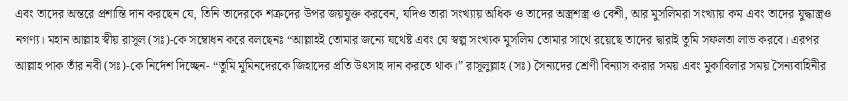এবং তাদের অন্তরে প্রশান্তি দান করছেন যে, তিনি তাদেরকে শত্রুদের উপর জয়যুক্ত করবেন, যদিও তারা সংখ্যায় অধিক ও তাদের অস্ত্রশস্ত্র ও বেশী, আর মুসলিমরা সংখ্যায় কম এবং তাদের যুদ্ধাস্ত্রও নগণ্য। মহান আল্লাহ স্বীয় রাসূল (সঃ)-কে সম্বোধন করে বলছেনঃ “আল্লাহই তোমার জন্যে যথেষ্ট এবং যে স্বল্প সংখ্যক মুসলিম তোমার সাথে রয়েছে তাদের দ্বারাই তুমি সফলতা লাভ করবে। এরপর আল্লাহ পাক তাঁর নবী (সঃ)-কে নির্দেশ দিচ্ছেন- “তুমি মুমিনদেরকে জিহাদের প্রতি উৎসাহ দান করতে থাক।” রাসূলুল্লাহ (সঃ) সৈন্যদের শ্রেণী বিন্যাস করার সময় এবং মুকাবিলার সময় সৈন্যবাহিনীর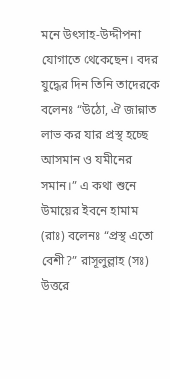মনে উৎসাহ-উদ্দীপনা যোগাতে থেকেছেন। বদর যুদ্ধের দিন তিনি তাদেরকে বলেনঃ “উঠো, ঐ জান্নাত লাভ কর যার প্রস্থ হচ্ছে আসমান ও যমীনের সমান।” এ কথা শুনে উমায়ের ইবনে হামাম (রাঃ) বলেনঃ “প্রস্থ এতো বেশী?” রাসূলুল্লাহ (সঃ) উত্তরে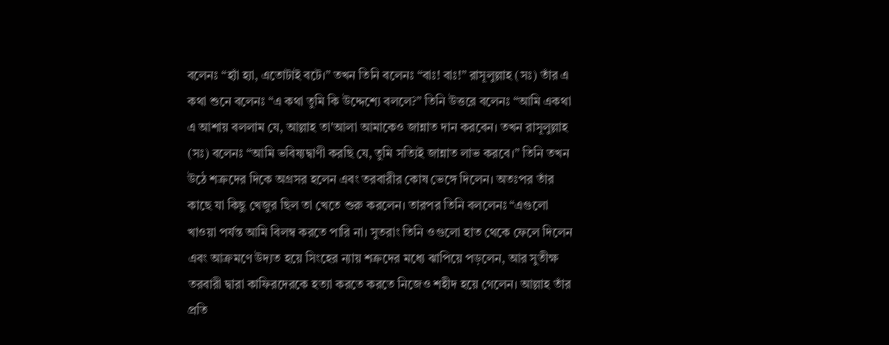বলেনঃ “হ্যাঁ হ্যা, এতোটাই বটে।” তখন তিনি বলেনঃ “বাঃ! বাঃ!” রাসূলুল্লাহ (সঃ) তাঁর এ কথা শুনে বলেনঃ “এ কথা তুমি কি উদ্দেশ্যে বললে?” তিনি উত্তরে বলেনঃ “আমি একথা এ আশায় বললাম যে, আল্লাহ তা'আলা আমাকেও জান্নাত দান করবেন। তখন রাসূলুল্লাহ (সঃ) বলেনঃ “আমি ভবিষ্যদ্বাণী করছি যে, তুমি সত্যিই জান্নাত লাভ করবে।” তিনি তখন উঠে শত্রুদের দিকে অগ্রসর হলেন এবং তরবারীর কোষ ভেঙ্গে দিলেন। অতঃপর তাঁর কাছে যা কিছু খেজুর ছিল তা খেতে শুরু করলেন। তারপর তিনি বললেনঃ “এগুলো খাওয়া পর্যন্ত আমি বিলম্ব করতে পারি না। সুতরাং তিনি ওগুলো হাত থেকে ফেলে দিলেন এবং আক্রমণে উদ্যত হয়ে সিংহের ন্যায় শত্রুদের মধ্যে ঝাপিয়ে পড়লেন, আর সুতীক্ষ তরবারী দ্বারা কাফিরদেরকে হত্যা করতে করতে নিজেও শহীদ হয়ে গেলেন। আল্লাহ তাঁর প্রতি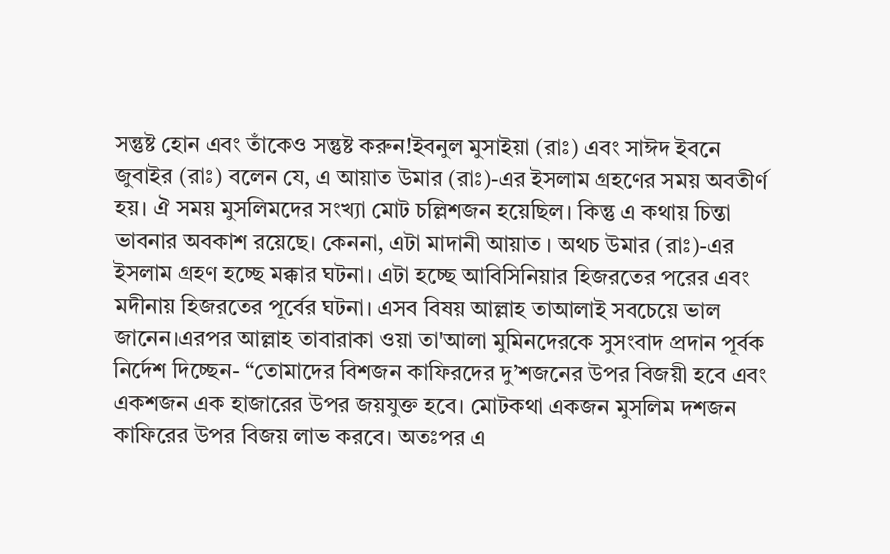সন্তুষ্ট হোন এবং তাঁকেও সন্তুষ্ট করুন!ইবনুল মুসাইয়া (রাঃ) এবং সাঈদ ইবনে জুবাইর (রাঃ) বলেন যে, এ আয়াত উমার (রাঃ)-এর ইসলাম গ্রহণের সময় অবতীর্ণ হয়। ঐ সময় মুসলিমদের সংখ্যা মোট চল্লিশজন হয়েছিল। কিন্তু এ কথায় চিন্তা ভাবনার অবকাশ রয়েছে। কেননা, এটা মাদানী আয়াত । অথচ উমার (রাঃ)-এর ইসলাম গ্রহণ হচ্ছে মক্কার ঘটনা। এটা হচ্ছে আবিসিনিয়ার হিজরতের পরের এবং মদীনায় হিজরতের পূর্বের ঘটনা। এসব বিষয় আল্লাহ তাআলাই সবচেয়ে ভাল জানেন।এরপর আল্লাহ তাবারাকা ওয়া তা'আলা মুমিনদেরকে সুসংবাদ প্রদান পূর্বক নির্দেশ দিচ্ছেন- “তোমাদের বিশজন কাফিরদের দু’শজনের উপর বিজয়ী হবে এবং একশজন এক হাজারের উপর জয়যুক্ত হবে। মোটকথা একজন মুসলিম দশজন কাফিরের উপর বিজয় লাভ করবে। অতঃপর এ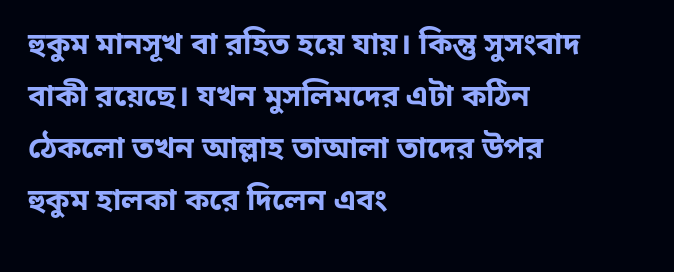হুকুম মানসূখ বা রহিত হয়ে যায়। কিন্তু সুসংবাদ বাকী রয়েছে। যখন মুসলিমদের এটা কঠিন ঠেকলো তখন আল্লাহ তাআলা তাদের উপর হুকুম হালকা করে দিলেন এবং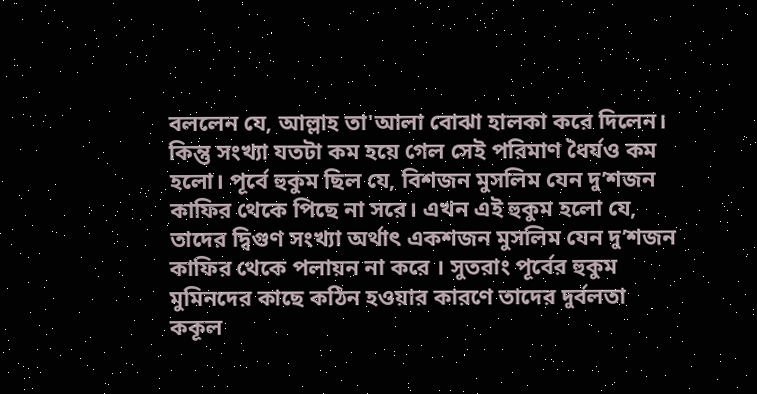বললেন যে, আল্লাহ তা'আলা বোঝা হালকা করে দিলেন। কিন্তু সংখ্যা যতটা কম হয়ে গেল সেই পরিমাণ ধৈর্যও কম হলো। পূর্বে হুকুম ছিল যে, বিশজন মুসলিম যেন দু’শজন কাফির থেকে পিছে না সরে। এখন এই হুকুম হলো যে, তাদের দ্বিগুণ সংখ্যা অর্থাৎ একশজন মুসলিম যেন দু’শজন কাফির থেকে পলায়ন না করে । সুতরাং পূর্বের হুকুম মুমিনদের কাছে কঠিন হওয়ার কারণে তাদের দুর্বলতা ককূল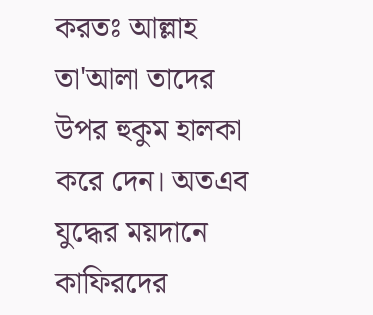করতঃ আল্লাহ তা'আলা তাদের উপর হুকুম হালকা করে দেন। অতএব যুদ্ধের ময়দানে কাফিরদের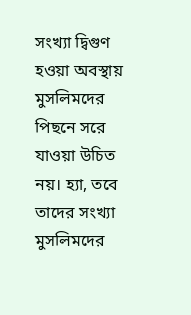সংখ্যা দ্বিগুণ হওয়া অবস্থায় মুসলিমদের পিছনে সরে যাওয়া উচিত নয়। হ্যা, তবে তাদের সংখ্যা মুসলিমদের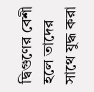দ্বিগুণের বেশী হলে তাদের সাথে যুদ্ধ করা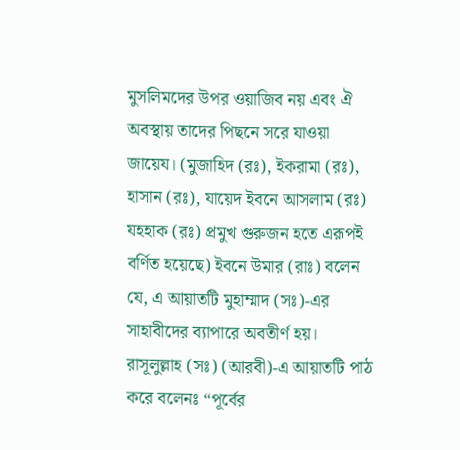মুসলিমদের উপর ওয়াজিব নয় এবং ঐ অবস্থায় তাদের পিছনে সরে যাওয়া জায়েয। (মুজাহিদ (রঃ), ইকরামা (রঃ), হাসান (রঃ), যায়েদ ইবনে আসলাম (রঃ) যহহাক (রঃ) প্রমুখ গুরুজন হতে এরূপই বর্ণিত হয়েছে) ইবনে উমার (রাঃ) বলেন যে, এ আয়াতটি মুহাম্মাদ (সঃ)-এর সাহাবীদের ব্যাপারে অবতীর্ণ হয়। রাসূলুল্লাহ (সঃ) (আরবী)-এ আয়াতটি পাঠ করে বলেনঃ “পূর্বের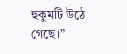হুকুমটি উঠে গেছে।”